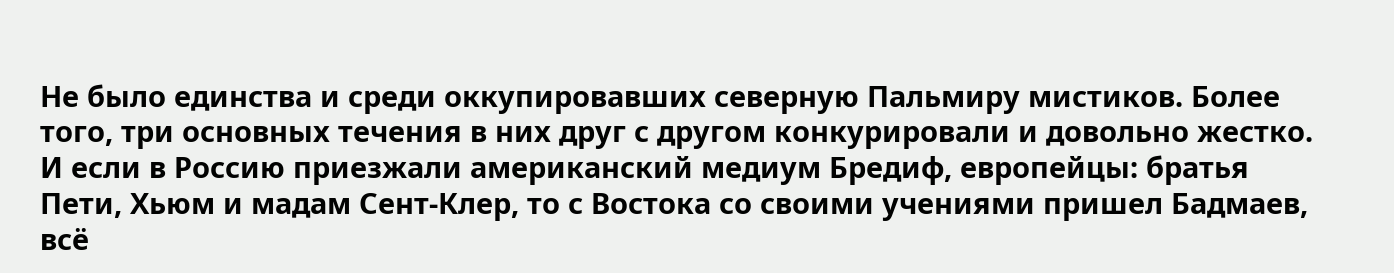Не было единства и среди оккупировавших северную Пальмиру мистиков. Более того, три основных течения в них друг с другом конкурировали и довольно жестко. И если в Россию приезжали американский медиум Бредиф, европейцы: братья Пети, Хьюм и мадам Сент-Клер, то с Востока со своими учениями пришел Бадмаев, всё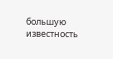большую известность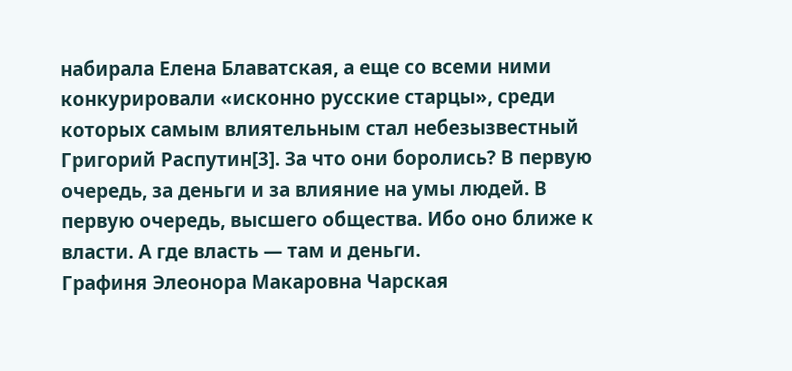набирала Елена Блаватская, а еще со всеми ними конкурировали «исконно русские старцы», среди которых самым влиятельным стал небезызвестный Григорий Распутин[3]. За что они боролись? В первую очередь, за деньги и за влияние на умы людей. В первую очередь, высшего общества. Ибо оно ближе к власти. А где власть — там и деньги.
Графиня Элеонора Макаровна Чарская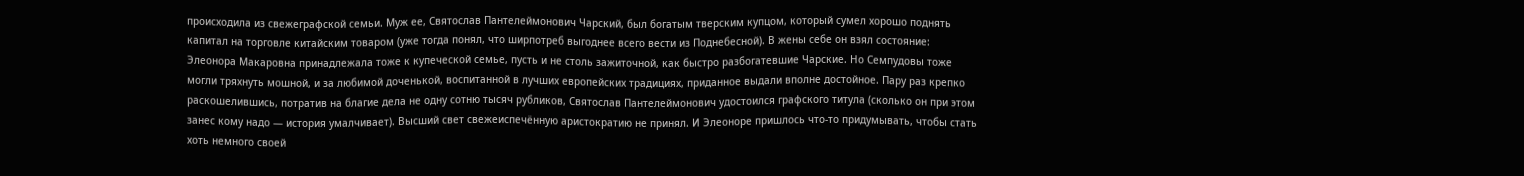происходила из свежеграфской семьи. Муж ее, Святослав Пантелеймонович Чарский, был богатым тверским купцом, который сумел хорошо поднять капитал на торговле китайским товаром (уже тогда понял, что ширпотреб выгоднее всего вести из Поднебесной). В жены себе он взял состояние: Элеонора Макаровна принадлежала тоже к купеческой семье, пусть и не столь зажиточной, как быстро разбогатевшие Чарские. Но Семпудовы тоже могли тряхнуть мошной, и за любимой доченькой, воспитанной в лучших европейских традициях, приданное выдали вполне достойное. Пару раз крепко раскошелившись, потратив на благие дела не одну сотню тысяч рубликов, Святослав Пантелеймонович удостоился графского титула (сколько он при этом занес кому надо — история умалчивает). Высший свет свежеиспечённую аристократию не принял. И Элеоноре пришлось что-то придумывать, чтобы стать хоть немного своей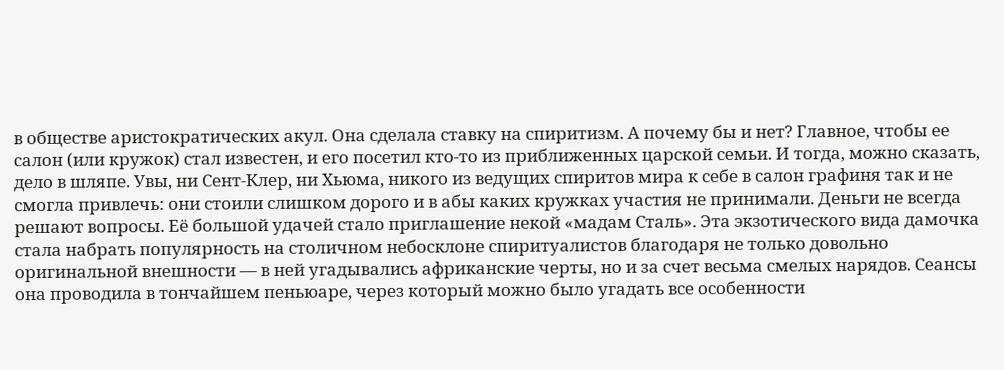в обществе аристократических акул. Она сделала ставку на спиритизм. А почему бы и нет? Главное, чтобы ее салон (или кружок) стал известен, и его посетил кто-то из приближенных царской семьи. И тогда, можно сказать, дело в шляпе. Увы, ни Сент-Клер, ни Хьюма, никого из ведущих спиритов мира к себе в салон графиня так и не смогла привлечь: они стоили слишком дорого и в абы каких кружках участия не принимали. Деньги не всегда решают вопросы. Её большой удачей стало приглашение некой «мадам Сталь». Эта экзотического вида дамочка стала набрать популярность на столичном небосклоне спиритуалистов благодаря не только довольно оригинальной внешности — в ней угадывались африканские черты, но и за счет весьма смелых нарядов. Сеансы она проводила в тончайшем пеньюаре, через который можно было угадать все особенности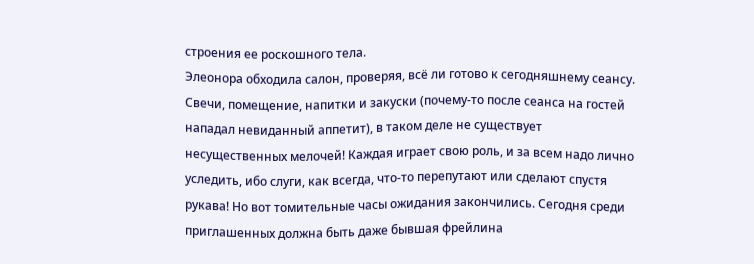строения ее роскошного тела.
Элеонора обходила салон, проверяя, всё ли готово к сегодняшнему сеансу. Свечи, помещение, напитки и закуски (почему-то после сеанса на гостей нападал невиданный аппетит), в таком деле не существует несущественных мелочей! Каждая играет свою роль, и за всем надо лично уследить, ибо слуги, как всегда, что-то перепутают или сделают спустя рукава! Но вот томительные часы ожидания закончились. Сегодня среди приглашенных должна быть даже бывшая фрейлина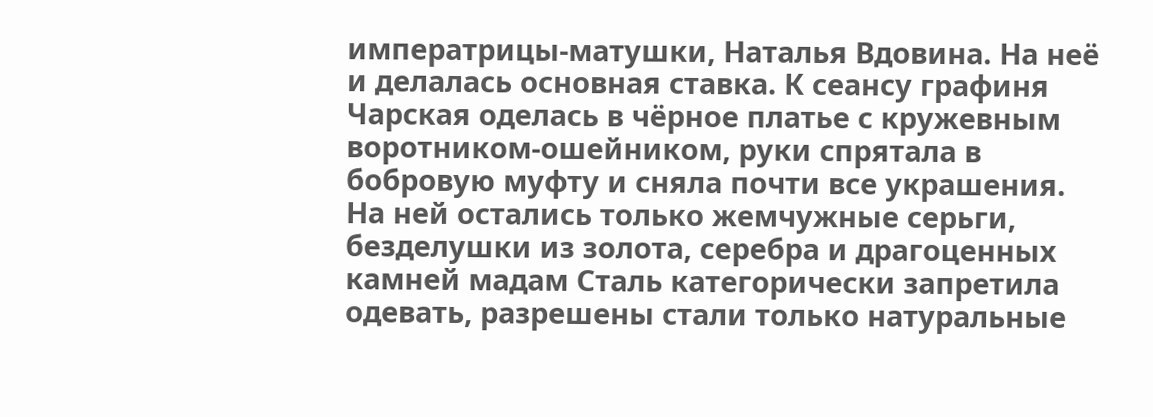императрицы-матушки, Наталья Вдовина. На неё и делалась основная ставка. К сеансу графиня Чарская оделась в чёрное платье с кружевным воротником-ошейником, руки спрятала в бобровую муфту и сняла почти все украшения. На ней остались только жемчужные серьги, безделушки из золота, серебра и драгоценных камней мадам Сталь категорически запретила одевать, разрешены стали только натуральные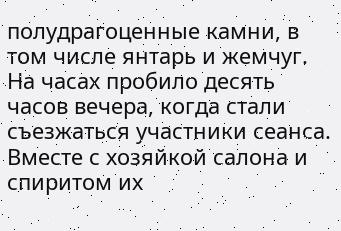полудрагоценные камни, в том числе янтарь и жемчуг. На часах пробило десять часов вечера, когда стали съезжаться участники сеанса. Вместе с хозяйкой салона и спиритом их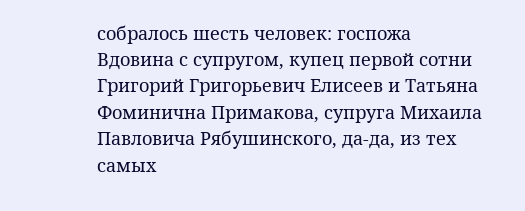собралось шесть человек: госпожа Вдовина с супругом, купец первой сотни Григорий Григорьевич Елисеев и Татьяна Фоминична Примакова, супруга Михаила Павловича Рябушинского, да-да, из тех самых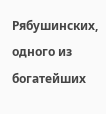Рябушинских, одного из богатейших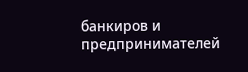банкиров и предпринимателей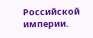Российской империи.